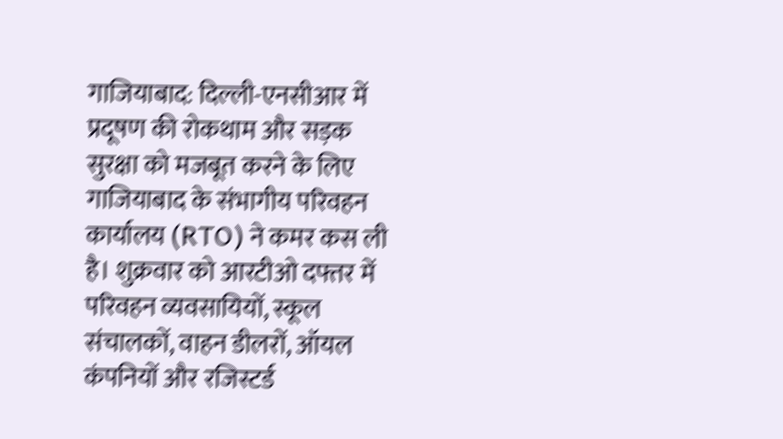गाजियाबाद: दिल्ली-एनसीआर में प्रदूषण की रोकथाम और सड़क सुरक्षा को मजबूत करने के लिए गाजियाबाद के संभागीय परिवहन कार्यालय (RTO) ने कमर कस ली है। शुक्रवार को आरटीओ दफ्तर में परिवहन व्यवसायियों, स्कूल संचालकों, वाहन डीलरों, ऑयल कंपनियों और रजिस्टर्ड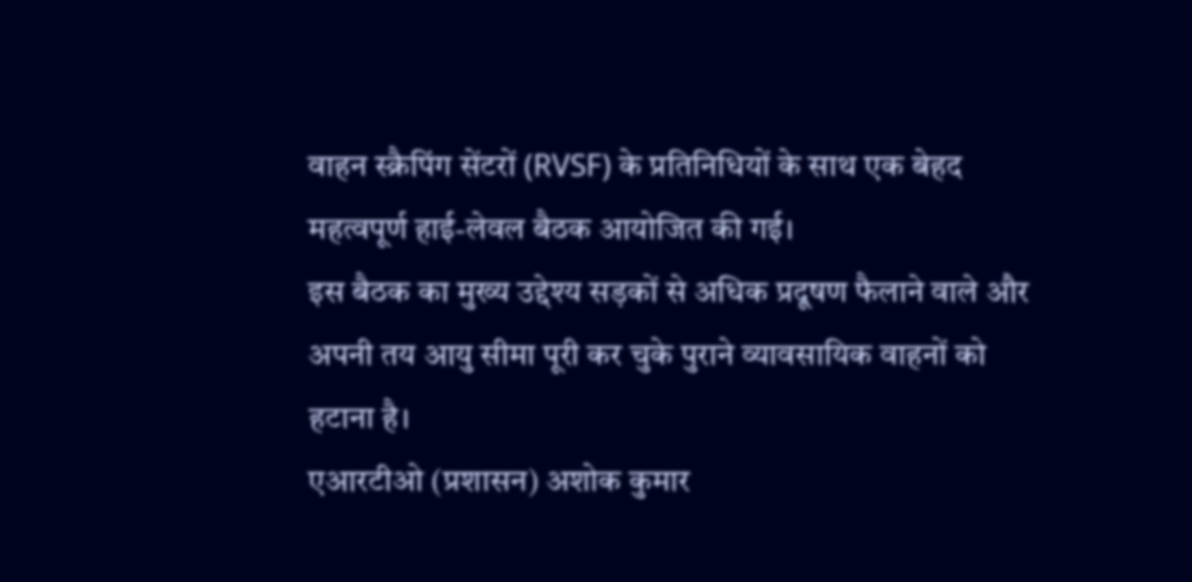वाहन स्क्रैपिंग सेंटरों (RVSF) के प्रतिनिधियों के साथ एक बेहद महत्वपूर्ण हाई-लेवल बैठक आयोजित की गई।
इस बैठक का मुख्य उद्देश्य सड़कों से अधिक प्रदूषण फैलाने वाले और अपनी तय आयु सीमा पूरी कर चुके पुराने व्यावसायिक वाहनों को हटाना है।
एआरटीओ (प्रशासन) अशोक कुमार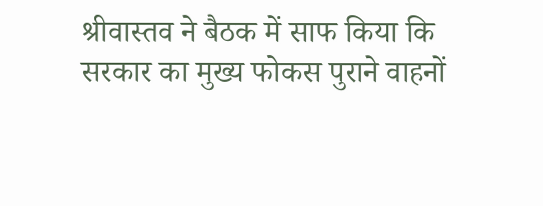श्रीवास्तव ने बैठक में साफ किया कि सरकार का मुख्य फोकस पुराने वाहनों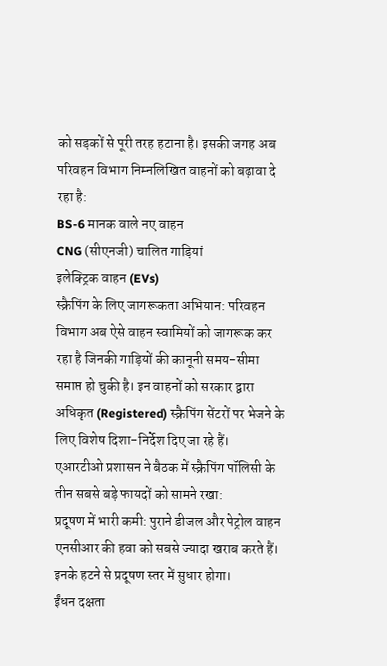को सड़कों से पूरी तरह हटाना है। इसकी जगह अब परिवहन विभाग निम्नलिखित वाहनों को बढ़ावा दे रहा है:
BS-6 मानक वाले नए वाहन
CNG (सीएनजी) चालित गाड़ियां
इलेक्ट्रिक वाहन (EVs)
स्क्रैपिंग के लिए जागरूकता अभियान: परिवहन विभाग अब ऐसे वाहन स्वामियों को जागरूक कर रहा है जिनकी गाड़ियों की कानूनी समय-सीमा समाप्त हो चुकी है। इन वाहनों को सरकार द्वारा अधिकृत (Registered) स्क्रैपिंग सेंटरों पर भेजने के लिए विशेष दिशा-निर्देश दिए जा रहे हैं।
एआरटीओ प्रशासन ने बैठक में स्क्रैपिंग पॉलिसी के तीन सबसे बड़े फायदों को सामने रखा:
प्रदूषण में भारी कमी: पुराने डीजल और पेट्रोल वाहन एनसीआर की हवा को सबसे ज्यादा खराब करते हैं। इनके हटने से प्रदूषण स्तर में सुधार होगा।
ईंधन दक्षता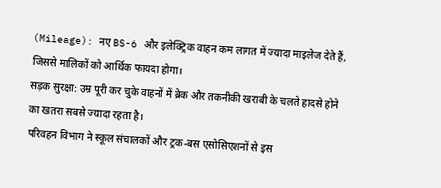(Mileage): नए BS-6 और इलेक्ट्रिक वाहन कम लागत में ज्यादा माइलेज देते हैं, जिससे मालिकों को आर्थिक फायदा होगा।
सड़क सुरक्षा: उम्र पूरी कर चुके वाहनों में ब्रेक और तकनीकी खराबी के चलते हादसे होने का खतरा सबसे ज्यादा रहता है।
परिवहन विभाग ने स्कूल संचालकों और ट्रक-बस एसोसिएशनों से इस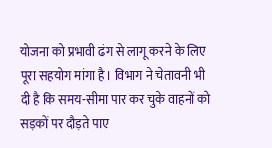योजना को प्रभावी ढंग से लागू करने के लिए पूरा सहयोग मांगा है। विभाग ने चेतावनी भी दी है कि समय-सीमा पार कर चुके वाहनों को सड़कों पर दौड़ते पाए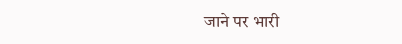जाने पर भारी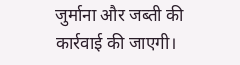जुर्माना और जब्ती की कार्रवाई की जाएगी।